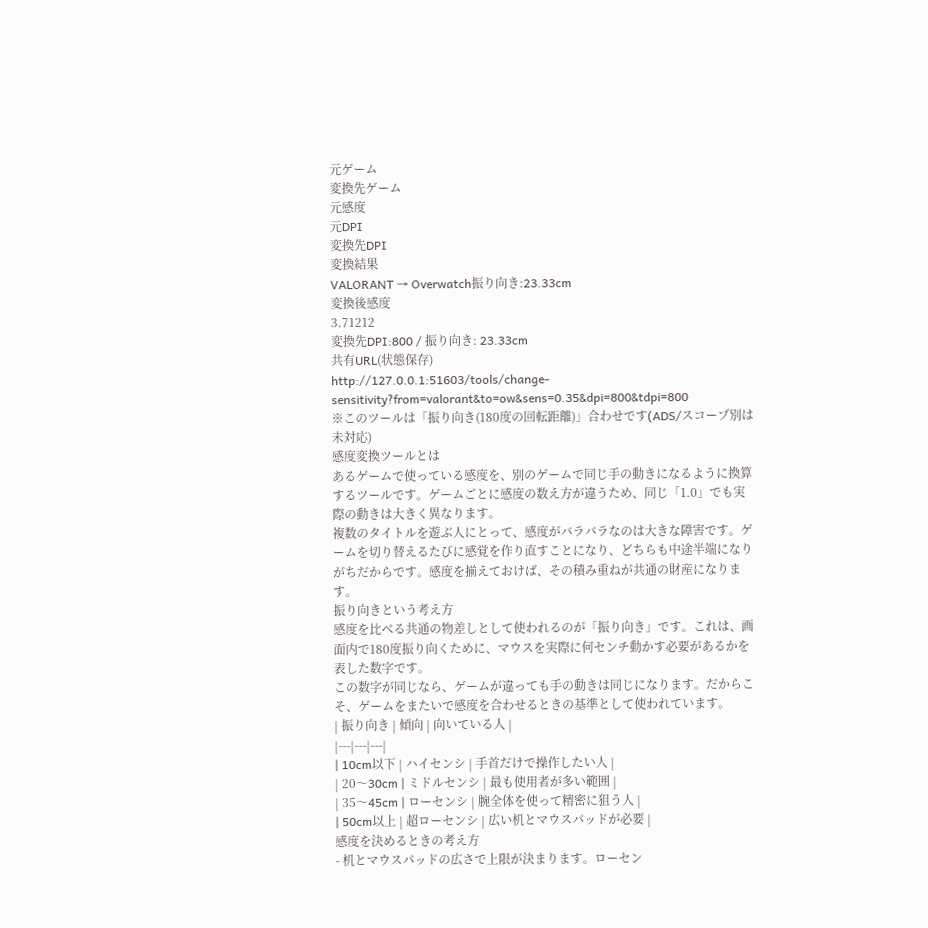元ゲーム
変換先ゲーム
元感度
元DPI
変換先DPI
変換結果
VALORANT → Overwatch振り向き:23.33cm
変換後感度
3.71212
変換先DPI:800 / 振り向き: 23.33cm
共有URL(状態保存)
http://127.0.0.1:51603/tools/change-sensitivity?from=valorant&to=ow&sens=0.35&dpi=800&tdpi=800
※このツールは「振り向き(180度の回転距離)」合わせです(ADS/スコープ別は未対応)
感度変換ツールとは
あるゲームで使っている感度を、別のゲームで同じ手の動きになるように換算するツールです。ゲームごとに感度の数え方が違うため、同じ「1.0」でも実際の動きは大きく異なります。
複数のタイトルを遊ぶ人にとって、感度がバラバラなのは大きな障害です。ゲームを切り替えるたびに感覚を作り直すことになり、どちらも中途半端になりがちだからです。感度を揃えておけば、その積み重ねが共通の財産になります。
振り向きという考え方
感度を比べる共通の物差しとして使われるのが「振り向き」です。これは、画面内で180度振り向くために、マウスを実際に何センチ動かす必要があるかを表した数字です。
この数字が同じなら、ゲームが違っても手の動きは同じになります。だからこそ、ゲームをまたいで感度を合わせるときの基準として使われています。
| 振り向き | 傾向 | 向いている人 |
|---|---|---|
| 10cm以下 | ハイセンシ | 手首だけで操作したい人 |
| 20〜30cm | ミドルセンシ | 最も使用者が多い範囲 |
| 35〜45cm | ローセンシ | 腕全体を使って精密に狙う人 |
| 50cm以上 | 超ローセンシ | 広い机とマウスパッドが必要 |
感度を決めるときの考え方
- 机とマウスパッドの広さで上限が決まります。ローセン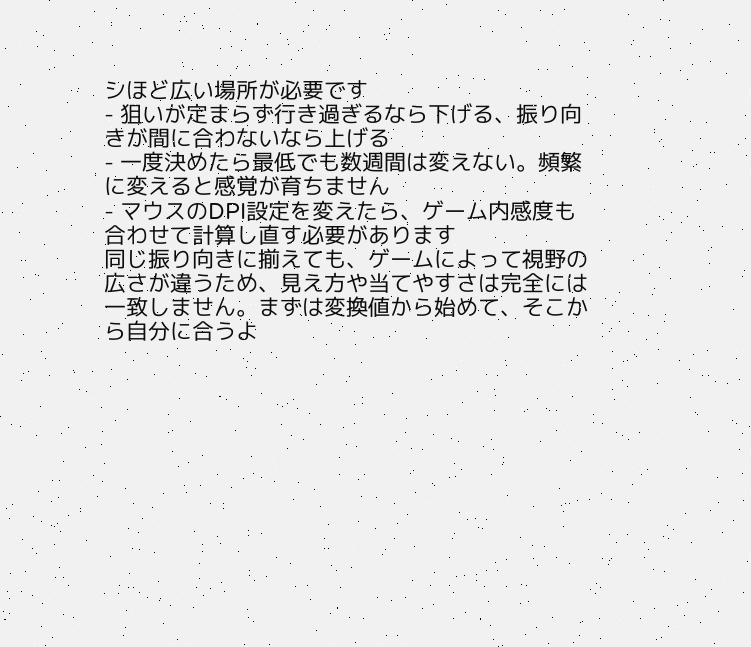シほど広い場所が必要です
- 狙いが定まらず行き過ぎるなら下げる、振り向きが間に合わないなら上げる
- 一度決めたら最低でも数週間は変えない。頻繁に変えると感覚が育ちません
- マウスのDPI設定を変えたら、ゲーム内感度も合わせて計算し直す必要があります
同じ振り向きに揃えても、ゲームによって視野の広さが違うため、見え方や当てやすさは完全には一致しません。まずは変換値から始めて、そこから自分に合うよ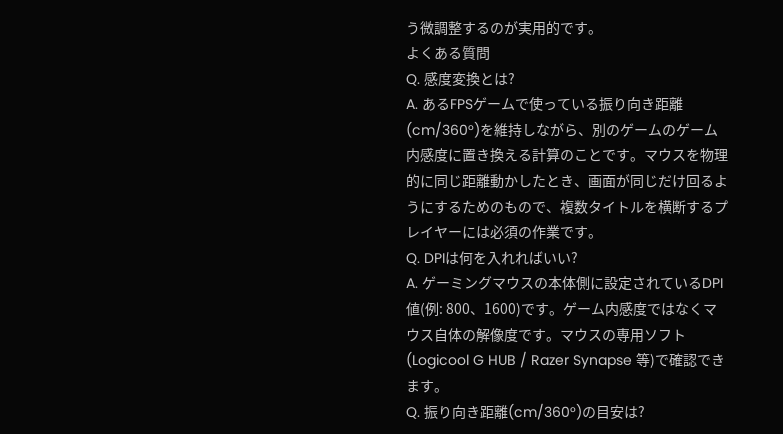う微調整するのが実用的です。
よくある質問
Q. 感度変換とは?
A. あるFPSゲームで使っている振り向き距離(cm/360°)を維持しながら、別のゲームのゲーム内感度に置き換える計算のことです。マウスを物理的に同じ距離動かしたとき、画面が同じだけ回るようにするためのもので、複数タイトルを横断するプレイヤーには必須の作業です。
Q. DPIは何を入れればいい?
A. ゲーミングマウスの本体側に設定されているDPI値(例: 800、1600)です。ゲーム内感度ではなくマウス自体の解像度です。マウスの専用ソフト(Logicool G HUB / Razer Synapse 等)で確認できます。
Q. 振り向き距離(cm/360°)の目安は?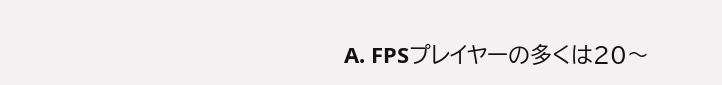A. FPSプレイヤーの多くは20〜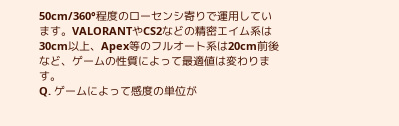50cm/360°程度のローセンシ寄りで運用しています。VALORANTやCS2などの精密エイム系は30cm以上、Apex等のフルオート系は20cm前後など、ゲームの性質によって最適値は変わります。
Q. ゲームによって感度の単位が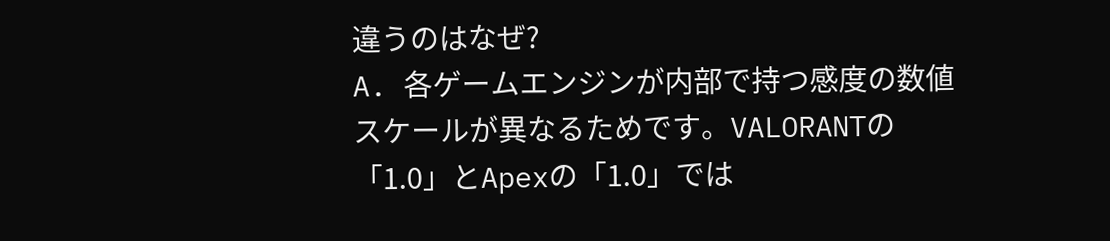違うのはなぜ?
A. 各ゲームエンジンが内部で持つ感度の数値スケールが異なるためです。VALORANTの「1.0」とApexの「1.0」では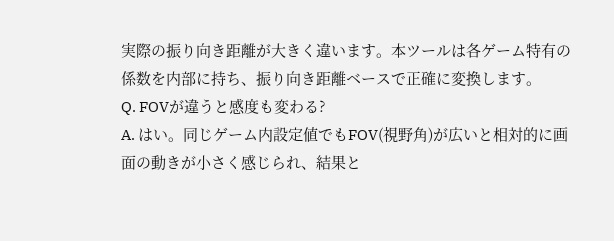実際の振り向き距離が大きく違います。本ツールは各ゲーム特有の係数を内部に持ち、振り向き距離ベースで正確に変換します。
Q. FOVが違うと感度も変わる?
A. はい。同じゲーム内設定値でもFOV(視野角)が広いと相対的に画面の動きが小さく感じられ、結果と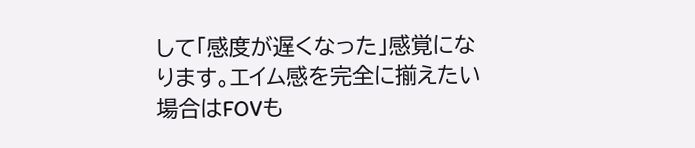して「感度が遅くなった」感覚になります。エイム感を完全に揃えたい場合はFOVも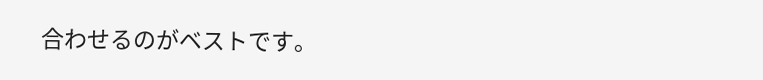合わせるのがベストです。